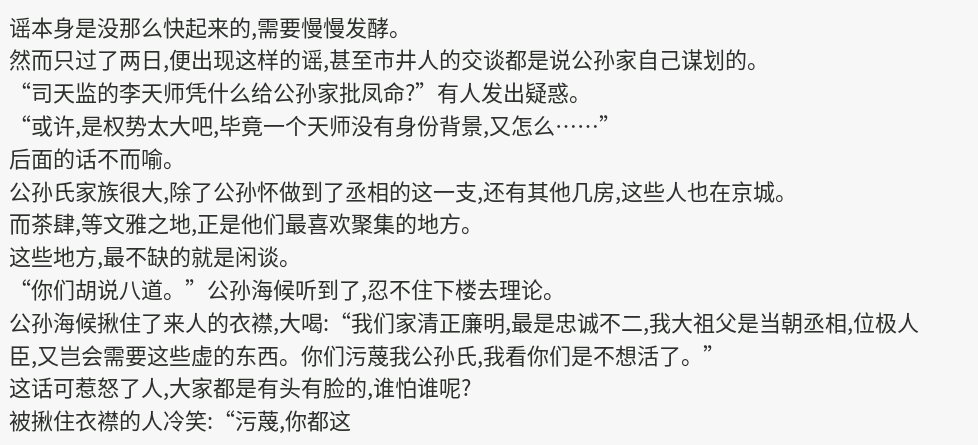谣本身是没那么快起来的,需要慢慢发酵。
然而只过了两日,便出现这样的谣,甚至市井人的交谈都是说公孙家自己谋划的。
“司天监的李天师凭什么给公孙家批凤命?”有人发出疑惑。
“或许,是权势太大吧,毕竟一个天师没有身份背景,又怎么……”
后面的话不而喻。
公孙氏家族很大,除了公孙怀做到了丞相的这一支,还有其他几房,这些人也在京城。
而茶肆,等文雅之地,正是他们最喜欢聚集的地方。
这些地方,最不缺的就是闲谈。
“你们胡说八道。”公孙海候听到了,忍不住下楼去理论。
公孙海候揪住了来人的衣襟,大喝:“我们家清正廉明,最是忠诚不二,我大祖父是当朝丞相,位极人臣,又岂会需要这些虚的东西。你们污蔑我公孙氏,我看你们是不想活了。”
这话可惹怒了人,大家都是有头有脸的,谁怕谁呢?
被揪住衣襟的人冷笑:“污蔑,你都这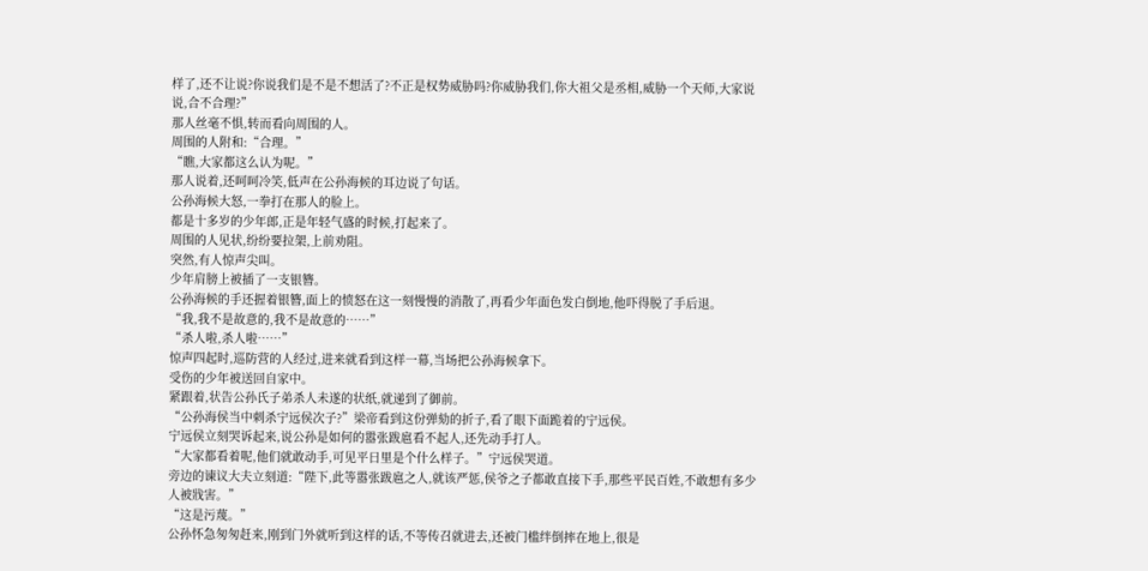样了,还不让说?你说我们是不是不想活了?不正是权势威胁吗?你威胁我们,你大祖父是丞相,威胁一个天师,大家说说,合不合理?”
那人丝毫不惧,转而看向周围的人。
周围的人附和:“合理。”
“瞧,大家都这么认为呢。”
那人说着,还呵呵冷笑,低声在公孙海候的耳边说了句话。
公孙海候大怒,一拳打在那人的脸上。
都是十多岁的少年郎,正是年轻气盛的时候,打起来了。
周围的人见状,纷纷要拉架,上前劝阻。
突然,有人惊声尖叫。
少年肩膀上被插了一支银簪。
公孙海候的手还握着银簪,面上的愤怒在这一刻慢慢的消散了,再看少年面色发白倒地,他吓得脱了手后退。
“我,我不是故意的,我不是故意的……”
“杀人啦,杀人啦……”
惊声四起时,巡防营的人经过,进来就看到这样一幕,当场把公孙海候拿下。
受伤的少年被送回自家中。
紧跟着,状告公孙氏子弟杀人未遂的状纸,就递到了御前。
“公孙海侯当中刺杀宁远侯次子?”梁帝看到这份弹劾的折子,看了眼下面跪着的宁远侯。
宁远侯立刻哭诉起来,说公孙是如何的嚣张跋扈看不起人,还先动手打人。
“大家都看着呢,他们就敢动手,可见平日里是个什么样子。”宁远侯哭道。
旁边的谏议大夫立刻道:“陛下,此等嚣张跋扈之人,就该严惩,侯爷之子都敢直接下手,那些平民百姓,不敢想有多少人被戕害。”
“这是污蔑。”
公孙怀急匆匆赶来,刚到门外就听到这样的话,不等传召就进去,还被门槛绊倒摔在地上,很是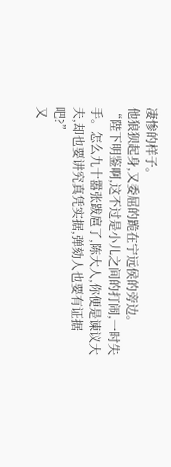凄惨的样子。
他狼狈起身,又委屈的跪在宁远侯的旁边。
“陛下明鉴啊,这不过是小儿之间的打闹,一时失手。怎么九十嚣张跋扈了,陈大人,你便是谏议大夫,却也要讲究真凭实据,弹劾人也要有证据吧?”
又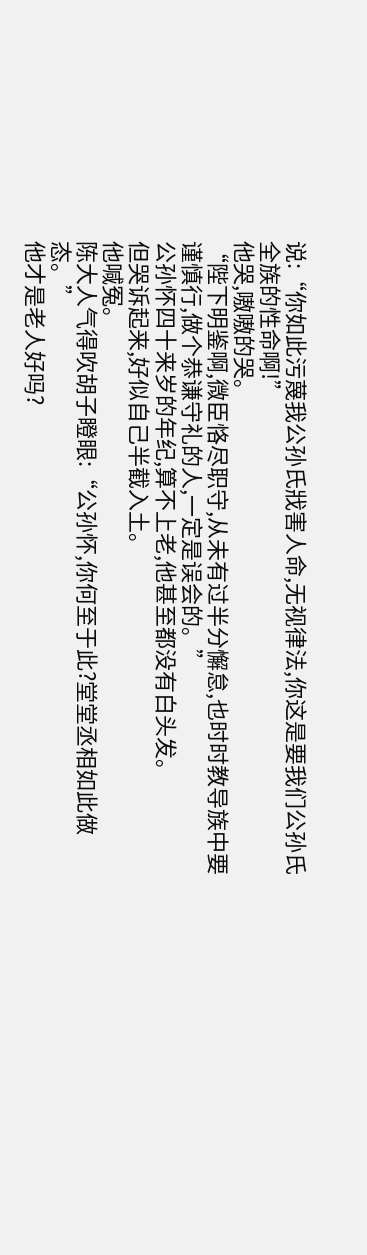说:“你如此污蔑我公孙氏戕害人命,无视律法,你这是要我们公孙氏全族的性命啊!”
他哭,嗷嗷的哭。
“陛下明鉴啊,微臣恪尽职守,从未有过半分懈怠,也时时教导族中要谨慎行,做个恭谦守礼的人,一定是误会的。”
公孙怀四十来岁的年纪,算不上老,他甚至都没有白头发。
但哭诉起来,好似自己半截入土。
他喊冤。
陈大人气得吹胡子瞪眼:“公孙怀,你何至于此?堂堂丞相如此做态。”
他才是老人好吗?